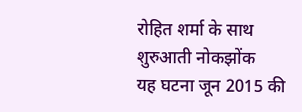रोहित शर्मा के साथ शुरुआती नोकझोंक
यह घटना जून 2015 की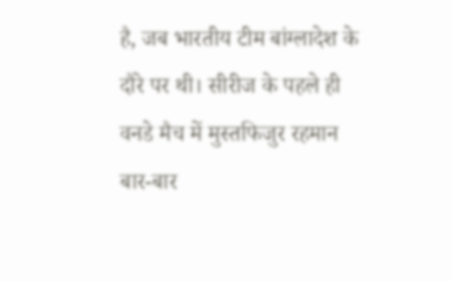है, जब भारतीय टीम बांग्लादेश के दौरे पर थी। सीरीज के पहले ही वनडे मैच में मुस्तफिजुर रहमान बार-बार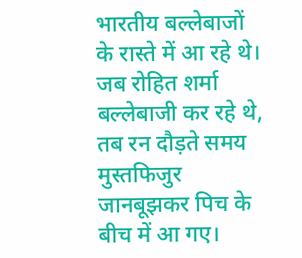भारतीय बल्लेबाजों के रास्ते में आ रहे थे। जब रोहित शर्मा बल्लेबाजी कर रहे थे, तब रन दौड़ते समय मुस्तफिजुर जानबूझकर पिच के बीच में आ गए।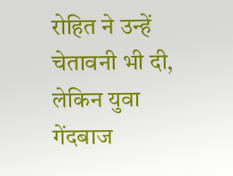रोहित ने उन्हें चेतावनी भी दी, लेकिन युवा गेंदबाज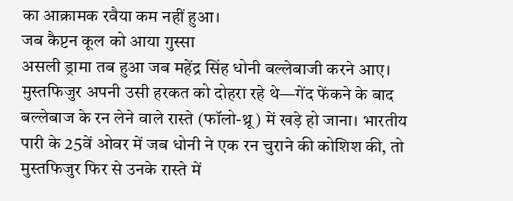का आक्रामक रवैया कम नहीं हुआ।
जब कैप्टन कूल को आया गुस्सा
असली ड्रामा तब हुआ जब महेंद्र सिंह धोनी बल्लेबाजी करने आए। मुस्तफिजुर अपनी उसी हरकत को दोहरा रहे थे—गेंद फेंकने के बाद बल्लेबाज के रन लेने वाले रास्ते (फॉलो-थ्रू) में खड़े हो जाना। भारतीय पारी के 25वें ओवर में जब धोनी ने एक रन चुराने की कोशिश की, तो मुस्तफिजुर फिर से उनके रास्ते में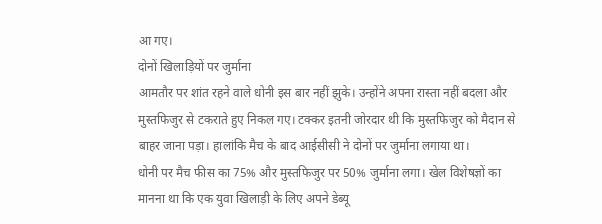आ गए।
दोनों खिलाड़ियों पर जुर्माना
आमतौर पर शांत रहने वाले धोनी इस बार नहीं झुके। उन्होंने अपना रास्ता नहीं बदला और मुस्तफिजुर से टकराते हुए निकल गए। टक्कर इतनी जोरदार थी कि मुस्तफिजुर को मैदान से बाहर जाना पड़ा। हालांकि मैच के बाद आईसीसी ने दोनों पर जुर्माना लगाया था।
धोनी पर मैच फीस का 75% और मुस्तफिजुर पर 50% जुर्माना लगा। खेल विशेषज्ञों का मानना था कि एक युवा खिलाड़ी के लिए अपने डेब्यू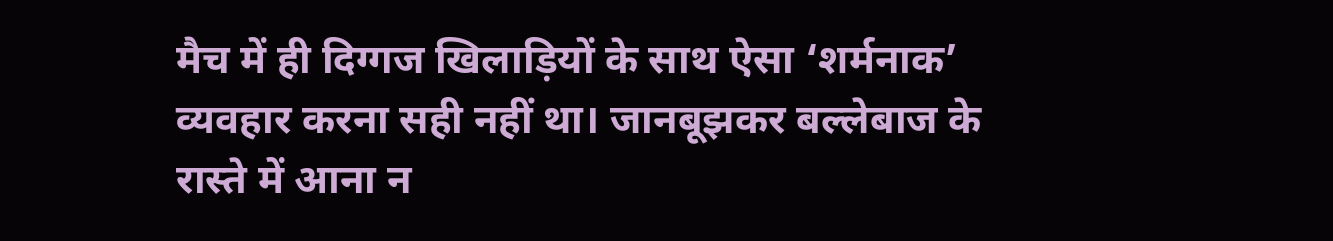मैच में ही दिग्गज खिलाड़ियों के साथ ऐसा ‘शर्मनाक’ व्यवहार करना सही नहीं था। जानबूझकर बल्लेबाज के रास्ते में आना न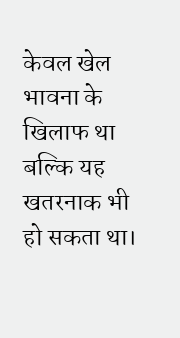केवल खेल भावना के खिलाफ था बल्कि यह खतरनाक भी हो सकता था।